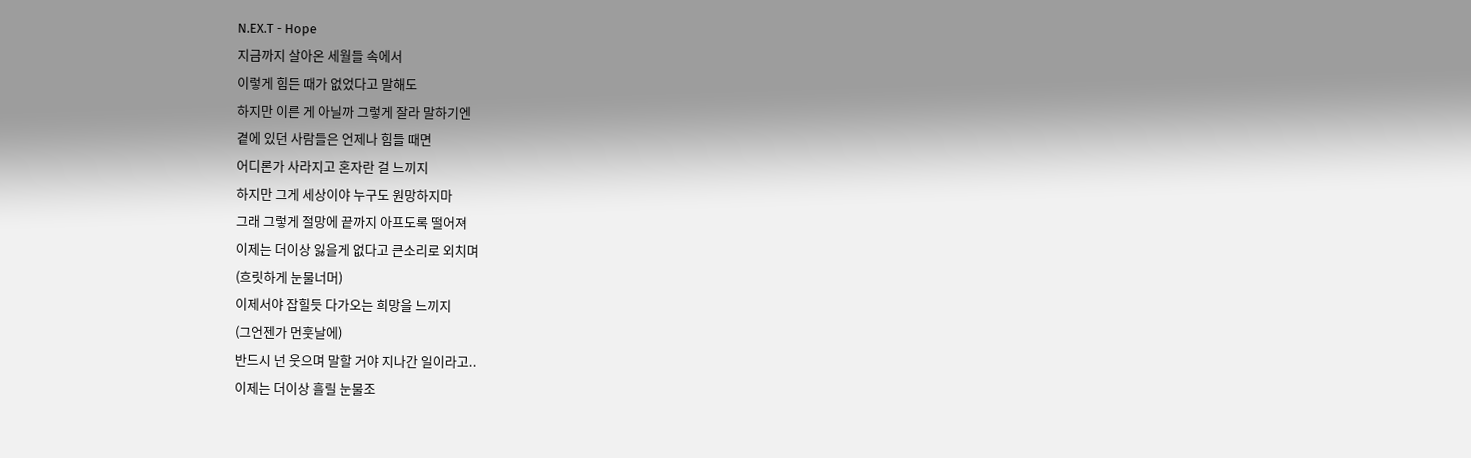N.EX.T - Hope
지금까지 살아온 세월들 속에서
이렇게 힘든 때가 없었다고 말해도
하지만 이른 게 아닐까 그렇게 잘라 말하기엔
곁에 있던 사람들은 언제나 힘들 때면
어디론가 사라지고 혼자란 걸 느끼지
하지만 그게 세상이야 누구도 원망하지마
그래 그렇게 절망에 끝까지 아프도록 떨어져
이제는 더이상 잃을게 없다고 큰소리로 외치며
(흐릿하게 눈물너머)
이제서야 잡힐듯 다가오는 희망을 느끼지
(그언젠가 먼훗날에)
반드시 넌 웃으며 말할 거야 지나간 일이라고..
이제는 더이상 흘릴 눈물조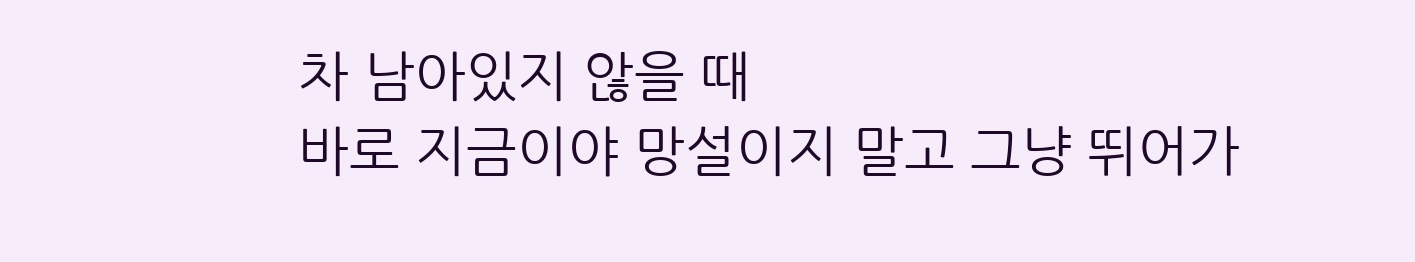차 남아있지 않을 때
바로 지금이야 망설이지 말고 그냥 뛰어가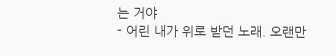는 거야
- 어린 내가 위로 받던 노래. 오랜만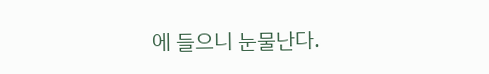에 들으니 눈물난다.